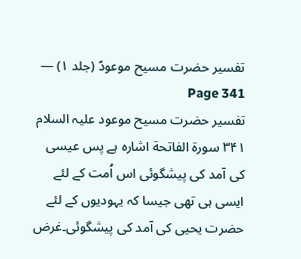تفسیر حضرت مسیح موعودؑ (جلد ۱) — Page 341
تفسیر حضرت مسیح موعود علیہ السلام ۳۴۱ سورة الفاتحة اشارہ ہے پس عیسی کی آمد کی پیشگوئی اس اُمت کے لئے ایسی ہی تھی جیسا کہ یہودیوں کے لئے حضرت یحیی کی آمد کی پیشگوئی۔غرض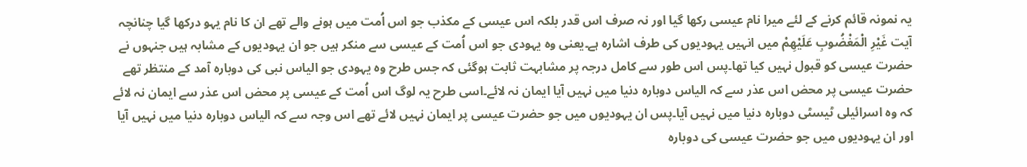یہ نمونہ قائم کرنے کے لئے میرا نام عیسی رکھا گیا اور نہ صرف اس قدر بلکہ اس عیسی کے مکذب جو اس اُمت میں ہونے والے تھے ان کا نام یہو درکھا گیا چنانچہ آیت غَيْرِ الْمَغْضُوبِ عَلَيْهِمْ میں انہیں یہودیوں کی طرف اشارہ ہے۔یعنی وہ یہودی جو اس اُمت کے عیسی سے منکر ہیں جو ان یہودیوں کے مشابہ ہیں جنہوں نے حضرت عیسی کو قبول نہیں کیا تھا۔پس اس طور سے کامل درجہ پر مشابہت ثابت ہوگئی کہ جس طرح وہ یہودی جو الیاس نبی کی دوبارہ آمد کے منتظر تھے حضرت عیسی پر محض اس عذر سے کہ الیاس دوبارہ دنیا میں نہیں آیا ایمان نہ لائے۔اسی طرح یہ لوگ اس اُمت کے عیسی پر محض اس عذر سے ایمان نہ لائے کہ وہ اسرائیلی ٹیسٹی دوبارہ دنیا میں نہیں آیا۔پس ان یہودیوں میں جو حضرت عیسی پر ایمان نہیں لائے تھے اس وجہ سے کہ الیاس دوبارہ دنیا میں نہیں آیا اور ان یہودیوں میں جو حضرت عیسی کی دوبارہ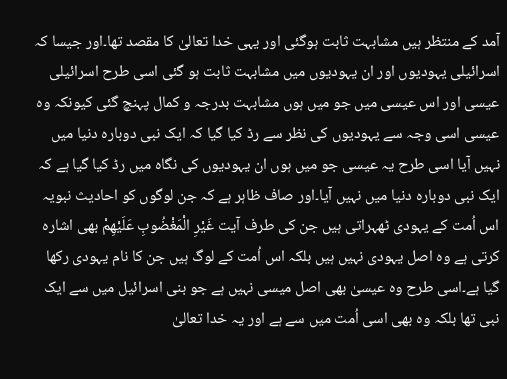آمد کے منتظر ہیں مشابہت ثابت ہوگئی اور یہی خدا تعالیٰ کا مقصد تھا۔اور جیسا کہ اسرائیلی یہودیوں اور ان یہودیوں میں مشابہت ثابت ہو گئی اسی طرح اسرائیلی عیسی اور اس عیسی میں جو میں ہوں مشابہت بدرجہ و کمال پہنچ گئی کیونکہ وہ عیسی اسی وجہ سے یہودیوں کی نظر سے رڈ کیا گیا کہ ایک نبی دوبارہ دنیا میں نہیں آیا اسی طرح یہ عیسی جو میں ہوں ان یہودیوں کی نگاہ میں رڈ کیا گیا ہے کہ ایک نبی دوبارہ دنیا میں نہیں آیا۔اور صاف ظاہر ہے کہ جن لوگوں کو احادیث نبویہ اس اُمت کے یہودی ٹھہراتی ہیں جن کی طرف آیت غَيْرِ الْمَغْضُوبِ عَلَيْهِمْ بھی اشارہ کرتی ہے وہ اصل یہودی نہیں ہیں بلکہ اس اُمت کے لوگ ہیں جن کا نام یہودی رکھا گیا ہے۔اسی طرح وہ عیسیٰ بھی اصل میسی نہیں ہے جو بنی اسرائیل میں سے ایک نبی تھا بلکہ وہ بھی اسی اُمت میں سے ہے اور یہ خدا تعالیٰ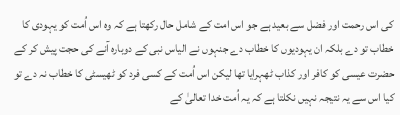کی اس رحمت اور فضل سے بعید ہے جو اس امت کے شامل حال رکھتا ہے کہ وہ اس اُمت کو یہودی کا خطاب تو دے بلکہ ان یہودیوں کا خطاب دے جنہوں نے الیاس نبی کے دوبارہ آنے کی حجت پیش کر کے حضرت عیسی کو کافر اور کذاب ٹھہرایا تھا لیکن اس اُمت کے کسی فرد کو ٹھیسٹی کا خطاب نہ دے تو کیا اس سے یہ نتیجہ نہیں نکلتا ہے کہ یہ اُمت خدا تعالیٰ کے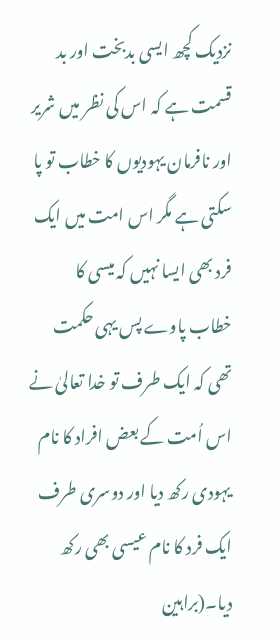نزدیک کچھ ایسی بدبخت اور بد قسمت ہے کہ اس کی نظر میں شریر اور نافرمان یہودیوں کا خطاب تو پا سکتی ہے مگر اس امت میں ایک فرد بھی ایسا نہیں کہ میسی کا خطاب پاوے پس یہی حکمت تھی کہ ایک طرف تو خدا تعالیٰ نے اس اُمت کے بعض افراد کا نام یہودی رکھ دیا اور دوسری طرف ایک فرد کا نام عیسی بھی رکھ دیا۔(براہین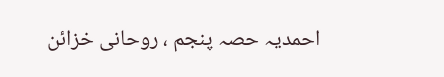احمدیہ حصہ پنجم ، روحانی خزائن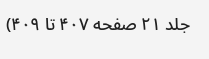جلد ۲۱ صفحه ۴۰۷ تا ۴۰۹)